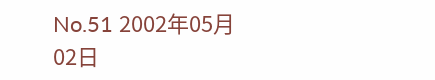No.51 2002年05月02日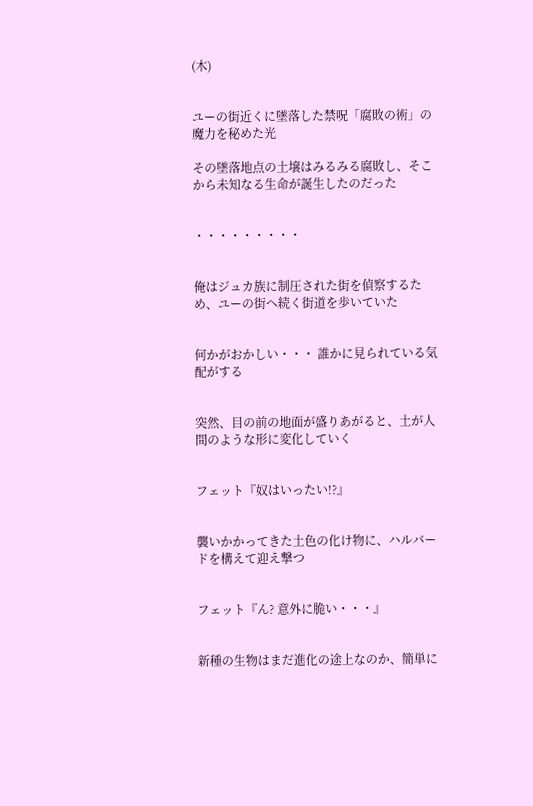(木)


ユーの街近くに墜落した禁呪「腐敗の術」の魔力を秘めた光

その墜落地点の土壌はみるみる腐敗し、そこから未知なる生命が誕生したのだった


・・・・・・・・・


俺はジュカ族に制圧された街を偵察するため、ユーの街へ続く街道を歩いていた


何かがおかしい・・・ 誰かに見られている気配がする


突然、目の前の地面が盛りあがると、土が人間のような形に変化していく


フェット『奴はいったい!?』


襲いかかってきた土色の化け物に、ハルバードを構えて迎え撃つ


フェット『ん? 意外に脆い・・・』


新種の生物はまだ進化の途上なのか、簡単に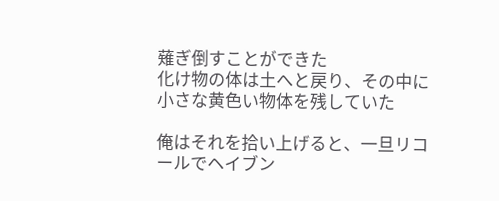薙ぎ倒すことができた
化け物の体は土へと戻り、その中に小さな黄色い物体を残していた

俺はそれを拾い上げると、一旦リコールでヘイブン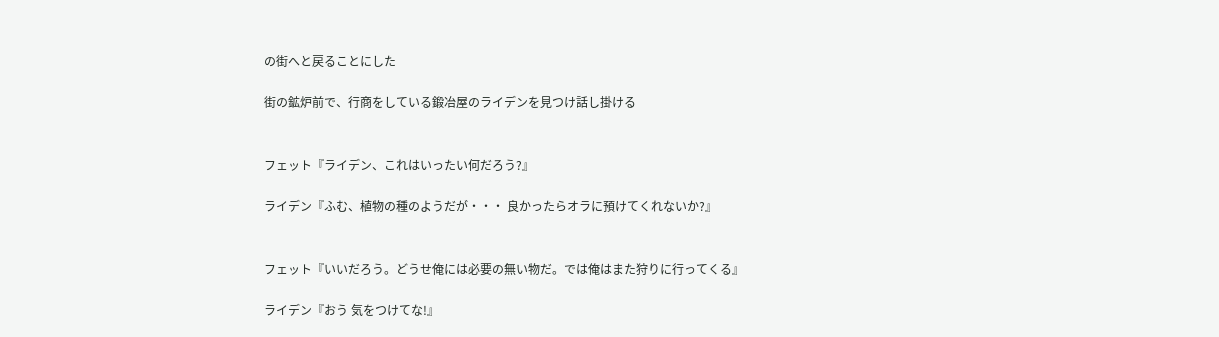の街へと戻ることにした

街の鉱炉前で、行商をしている鍛冶屋のライデンを見つけ話し掛ける


フェット『ライデン、これはいったい何だろう?』

ライデン『ふむ、植物の種のようだが・・・ 良かったらオラに預けてくれないか?』


フェット『いいだろう。どうせ俺には必要の無い物だ。では俺はまた狩りに行ってくる』

ライデン『おう 気をつけてな!』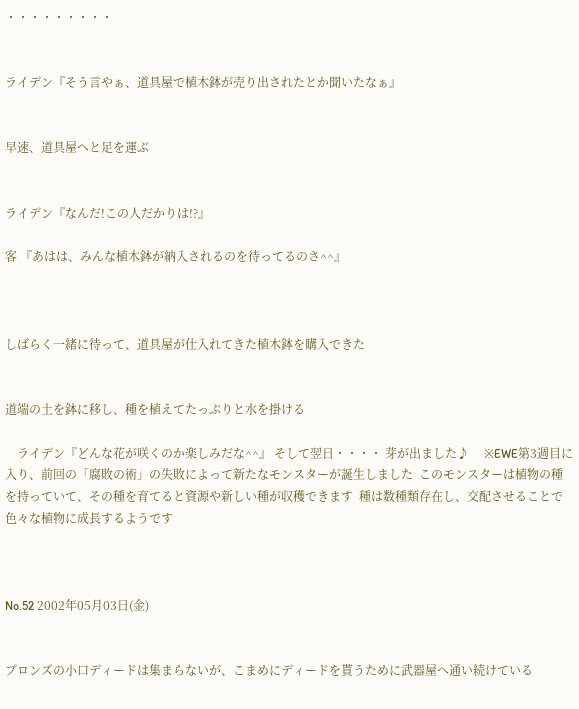・・・・・・・・・


ライデン『そう言やぁ、道具屋で植木鉢が売り出されたとか聞いたなぁ』


早速、道具屋へと足を運ぶ


ライデン『なんだ!この人だかりは!?』

客 『あはは、みんな植木鉢が納入されるのを待ってるのさ^^』



しばらく一緒に待って、道具屋が仕入れてきた植木鉢を購入できた


道端の土を鉢に移し、種を植えてたっぷりと水を掛ける

    ライデン『どんな花が咲くのか楽しみだな^^』 そして翌日・・・・ 芽が出ました♪     ※EWE第3週目に入り、前回の「腐敗の術」の失敗によって新たなモンスターが誕生しました  このモンスターは植物の種を持っていて、その種を育てると資源や新しい種が収穫できます  種は数種類存在し、交配させることで色々な植物に成長するようです



No.52 2002年05月03日(金)


ブロンズの小口ディードは集まらないが、こまめにディードを貰うために武器屋へ通い続けている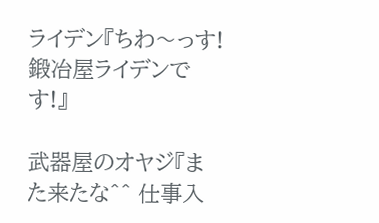ライデン『ちわ〜っす!鍛冶屋ライデンです!』

武器屋のオヤジ『また来たな^^ 仕事入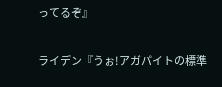ってるぞ』


ライデン『うぉ!アガパイトの標準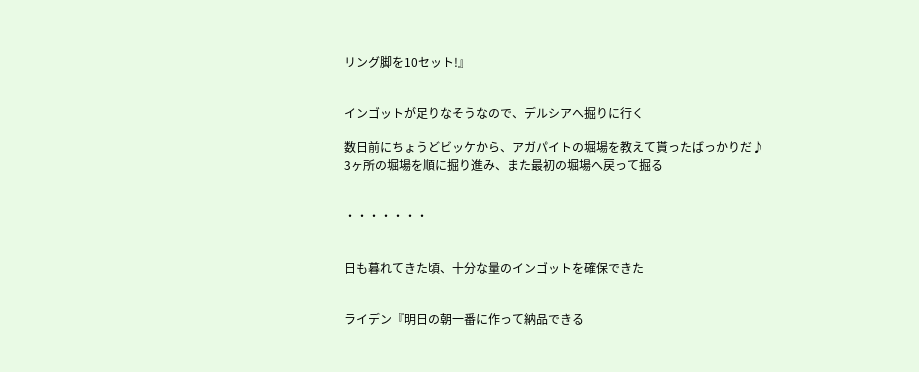リング脚を10セット!』


インゴットが足りなそうなので、デルシアへ掘りに行く

数日前にちょうどビッケから、アガパイトの堀場を教えて貰ったばっかりだ♪
3ヶ所の堀場を順に掘り進み、また最初の堀場へ戻って掘る


・・・・・・・


日も暮れてきた頃、十分な量のインゴットを確保できた


ライデン『明日の朝一番に作って納品できる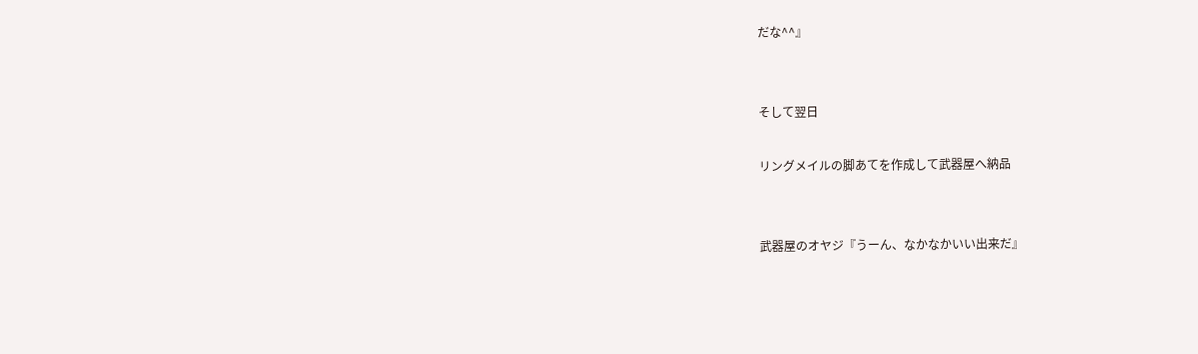だな^^』


そして翌日

リングメイルの脚あてを作成して武器屋へ納品


武器屋のオヤジ『うーん、なかなかいい出来だ』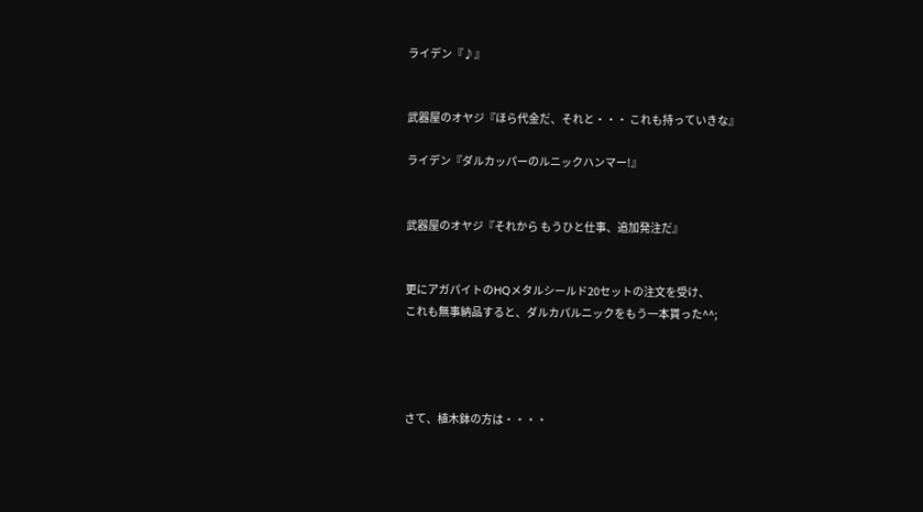ライデン『♪』


武器屋のオヤジ『ほら代金だ、それと・・・ これも持っていきな』

ライデン『ダルカッパーのルニックハンマー!』


武器屋のオヤジ『それから もうひと仕事、追加発注だ』


更にアガパイトのHQメタルシールド20セットの注文を受け、
これも無事納品すると、ダルカパルニックをもう一本貰った^^;




さて、植木鉢の方は・・・・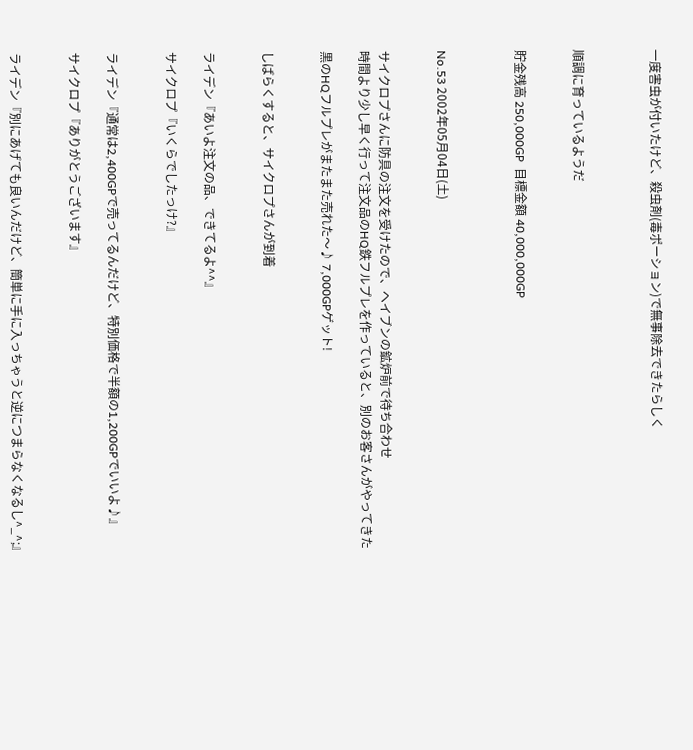一度害虫が付いたけど、殺虫剤(毒ポーション)で無事除去できたらしく



順調に育っているようだ


貯金残高 250,000GP  目標金額 40,000,000GP



No.53 2002年05月04日(土)


サイクロプさんに防具の注文を受けたので、ヘイブンの鉱炉前で待ち合わせ
時間より少し早く行って注文品のHQ鉄フルプレを作っていると、別のお客さんがやってきた

黒のHQフルプレがまたまた売れた〜♪ 7,000GPゲット!


しばらくすると、サイクロプさんが到着


ライデン『あいよ注文の品、できてるよ^^』

サイクロプ『いくらでしたっけ?』


ライデン『通常は2,400GPで売ってるんだけど、特別価格で半額の1,200GPでいいよ♪』

サイクロプ『ありがとうございます』


ライデン『別にあげても良いんだけど、簡単に手に入っちゃうと逆につまらなくなるし^_^;』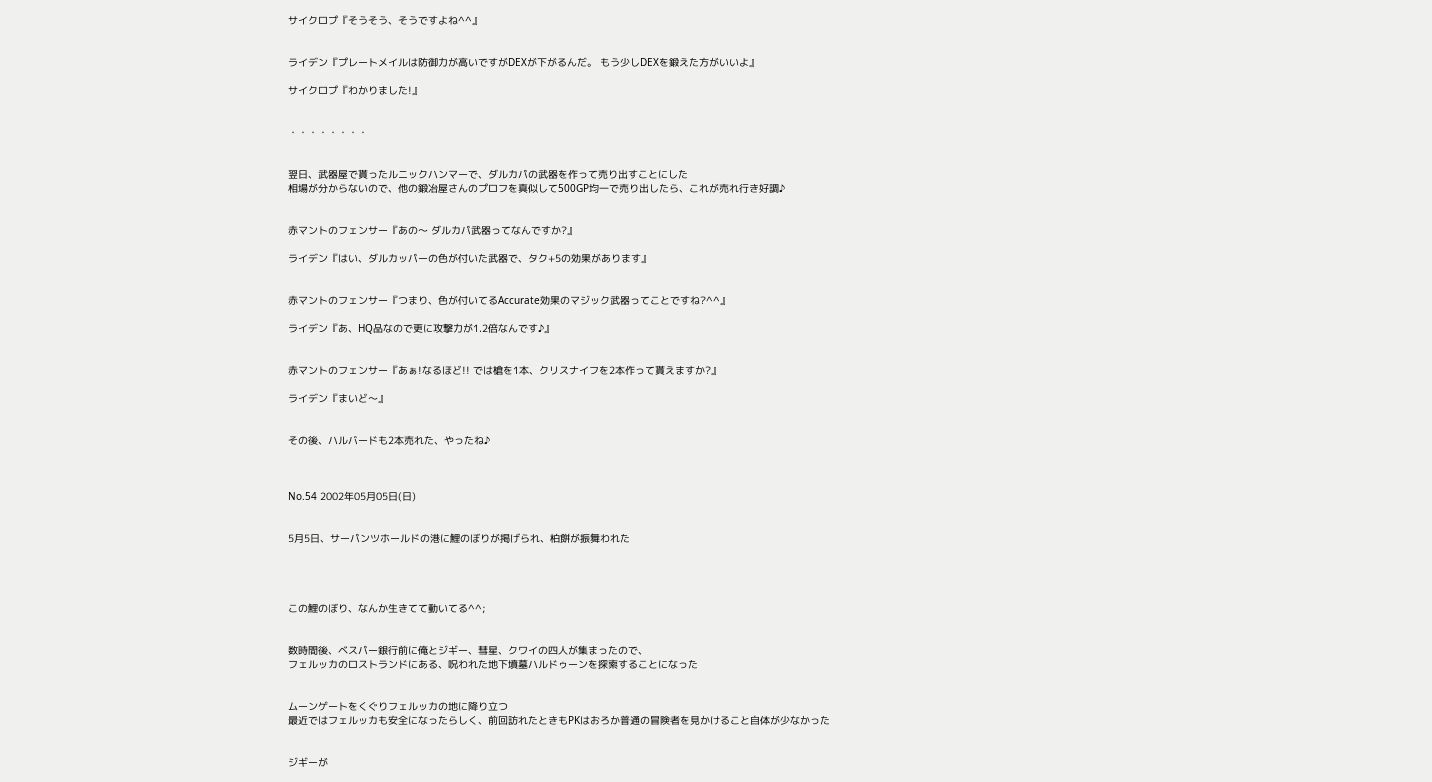サイクロプ『そうそう、そうですよね^^』


ライデン『プレートメイルは防御力が高いですがDEXが下がるんだ。 もう少しDEXを鍛えた方がいいよ』

サイクロプ『わかりました!』


・・・・・・・・


翌日、武器屋で貰ったルニックハンマーで、ダルカパの武器を作って売り出すことにした
相場が分からないので、他の鍛冶屋さんのプロフを真似して500GP均一で売り出したら、これが売れ行き好調♪


赤マントのフェンサー『あの〜 ダルカパ武器ってなんですか?』

ライデン『はい、ダルカッパーの色が付いた武器で、タク+5の効果があります』


赤マントのフェンサー『つまり、色が付いてるAccurate効果のマジック武器ってことですね?^^』

ライデン『あ、HQ品なので更に攻撃力が1.2倍なんです♪』


赤マントのフェンサー『あぁ!なるほど!! では槍を1本、クリスナイフを2本作って貰えますか?』

ライデン『まいど〜』


その後、ハルバードも2本売れた、やったね♪



No.54 2002年05月05日(日)


5月5日、サーパンツホールドの港に鯉のぼりが掲げられ、柏餅が振舞われた




この鯉のぼり、なんか生きてて動いてる^^;


数時間後、ベスパー銀行前に俺とジギー、彗星、クワイの四人が集まったので、
フェルッカのロストランドにある、呪われた地下墳墓ハルドゥーンを探索することになった


ムーンゲートをくぐりフェルッカの地に降り立つ
最近ではフェルッカも安全になったらしく、前回訪れたときもPKはおろか普通の冒険者を見かけること自体が少なかった


ジギーが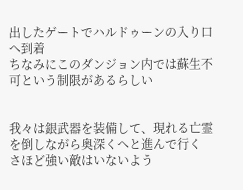出したゲートでハルドゥーンの入り口へ到着
ちなみにこのダンジョン内では蘇生不可という制限があるらしい


我々は銀武器を装備して、現れる亡霊を倒しながら奥深くへと進んで行く
さほど強い敵はいないよう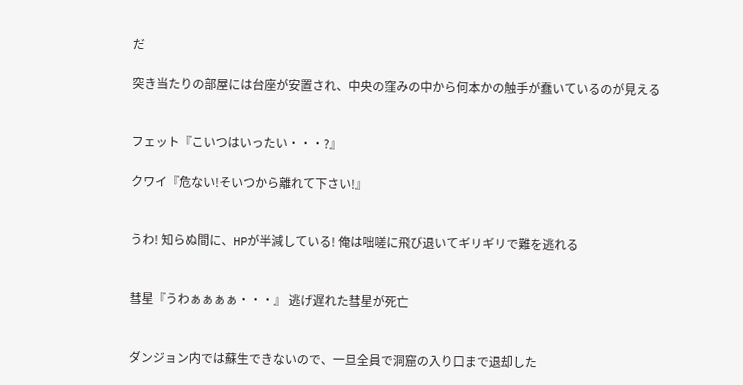だ

突き当たりの部屋には台座が安置され、中央の窪みの中から何本かの触手が蠢いているのが見える


フェット『こいつはいったい・・・?』

クワイ『危ない!そいつから離れて下さい!』


うわ! 知らぬ間に、HPが半減している! 俺は咄嗟に飛び退いてギリギリで難を逃れる


彗星『うわぁぁぁぁ・・・』 逃げ遅れた彗星が死亡


ダンジョン内では蘇生できないので、一旦全員で洞窟の入り口まで退却した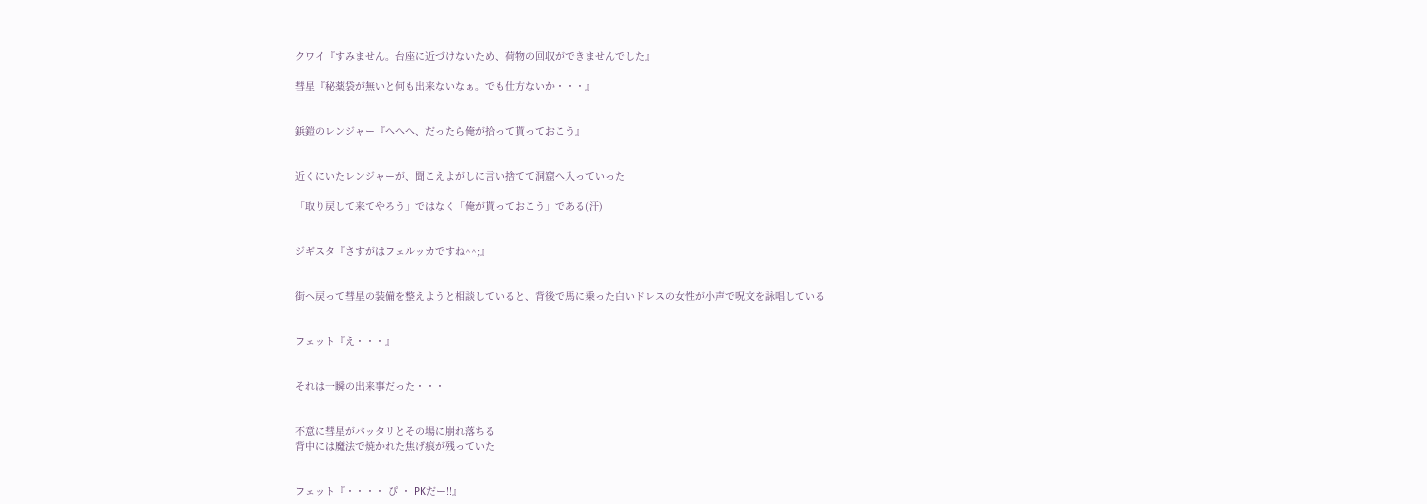クワイ『すみません。台座に近づけないため、荷物の回収ができませんでした』

彗星『秘薬袋が無いと何も出来ないなぁ。でも仕方ないか・・・』


鋲鎧のレンジャー『へへへ、だったら俺が拾って貰っておこう』


近くにいたレンジャーが、聞こえよがしに言い捨てて洞窟へ入っていった

「取り戻して来てやろう」ではなく「俺が貰っておこう」である(汗)


ジギスタ『さすがはフェルッカですね^^;』


街ヘ戻って彗星の装備を整えようと相談していると、背後で馬に乗った白いドレスの女性が小声で呪文を詠唱している


フェット『え・・・』


それは一瞬の出来事だった・・・


不意に彗星がバッタリとその場に崩れ落ちる
背中には魔法で焼かれた焦げ痕が残っていた


フェット『・・・・ ぴ ・ PKだー!!』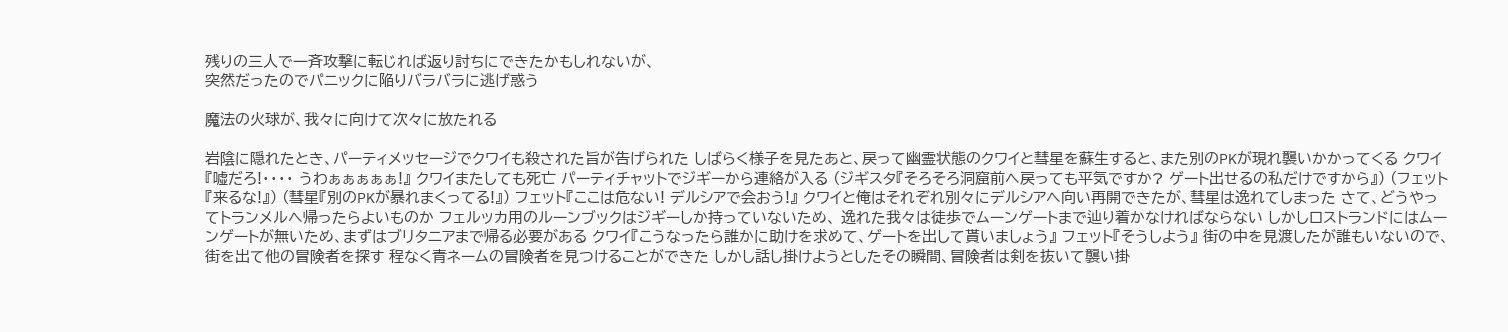残りの三人で一斉攻撃に転じれば返り討ちにできたかもしれないが、
突然だったのでパニックに陥りバラバラに逃げ惑う

魔法の火球が、我々に向けて次々に放たれる

岩陰に隠れたとき、パーティメッセージでクワイも殺された旨が告げられた しばらく様子を見たあと、戻って幽霊状態のクワイと彗星を蘇生すると、また別のPKが現れ襲いかかってくる クワイ『嘘だろ!・・・・ うわぁぁぁぁぁ!』 クワイまたしても死亡 パーティチャットでジギーから連絡が入る (ジギスタ『そろそろ洞窟前へ戻っても平気ですか? ゲート出せるの私だけですから』) (フェット『来るな!』) (彗星『別のPKが暴れまくってる!』) フェット『ここは危ない! デルシアで会おう!』 クワイと俺はそれぞれ別々にデルシアへ向い再開できたが、彗星は逸れてしまった さて、どうやってトランメルへ帰ったらよいものか フェルッカ用のルーンブックはジギーしか持っていないため、 逸れた我々は徒歩でムーンゲートまで辿り着かなければならない しかしロストランドにはムーンゲートが無いため、まずはブリタニアまで帰る必要がある クワイ『こうなったら誰かに助けを求めて、ゲートを出して貰いましょう』 フェット『そうしよう』 街の中を見渡したが誰もいないので、街を出て他の冒険者を探す 程なく青ネームの冒険者を見つけることができた しかし話し掛けようとしたその瞬間、冒険者は剣を抜いて襲い掛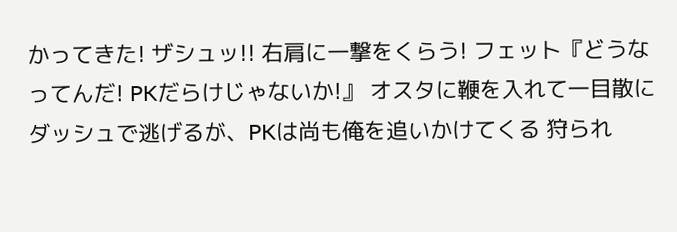かってきた! ザシュッ!! 右肩に一撃をくらう! フェット『どうなってんだ! PKだらけじゃないか!』 オスタに鞭を入れて一目散にダッシュで逃げるが、PKは尚も俺を追いかけてくる 狩られ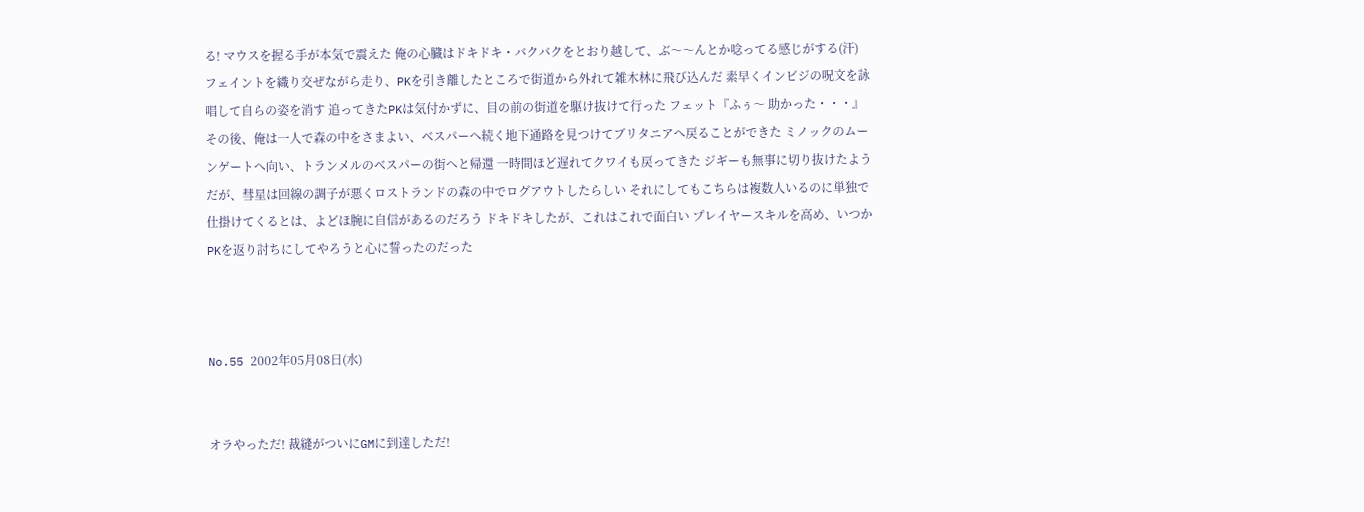る! マウスを握る手が本気で震えた 俺の心臓はドキドキ・バクバクをとおり越して、ぶ〜〜んとか唸ってる感じがする(汗) フェイントを織り交ぜながら走り、PKを引き離したところで街道から外れて雑木林に飛び込んだ 素早くインビジの呪文を詠唱して自らの姿を消す 追ってきたPKは気付かずに、目の前の街道を駆け抜けて行った フェット『ふぅ〜 助かった・・・』 その後、俺は一人で森の中をさまよい、ベスパーへ続く地下通路を見つけてブリタニアへ戻ることができた ミノックのムーンゲートへ向い、トランメルのベスパーの街へと帰還 一時間ほど遅れてクワイも戻ってきた ジギーも無事に切り抜けたようだが、彗星は回線の調子が悪くロストランドの森の中でログアウトしたらしい それにしてもこちらは複数人いるのに単独で仕掛けてくるとは、よどほ腕に自信があるのだろう ドキドキしたが、これはこれで面白い プレイヤースキルを高め、いつかPKを返り討ちにしてやろうと心に誓ったのだった



No.55 2002年05月08日(水)


オラやっただ! 裁縫がついにGMに到達しただ!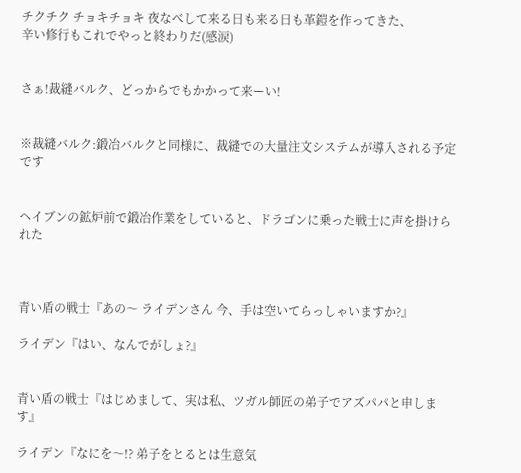チクチク チョキチョキ 夜なべして来る日も来る日も革鎧を作ってきた、
辛い修行もこれでやっと終わりだ(感涙)


さぁ!裁縫バルク、どっからでもかかって来ーい!


※裁縫バルク:鍛冶バルクと同様に、裁縫での大量注文システムが導入される予定です


ヘイブンの鉱炉前で鍛冶作業をしていると、ドラゴンに乗った戦士に声を掛けられた



青い盾の戦士『あの〜 ライデンさん 今、手は空いてらっしゃいますか?』

ライデン『はい、なんでがしょ?』


青い盾の戦士『はじめまして、実は私、ツガル師匠の弟子でアズパパと申します』

ライデン『なにを〜!? 弟子をとるとは生意気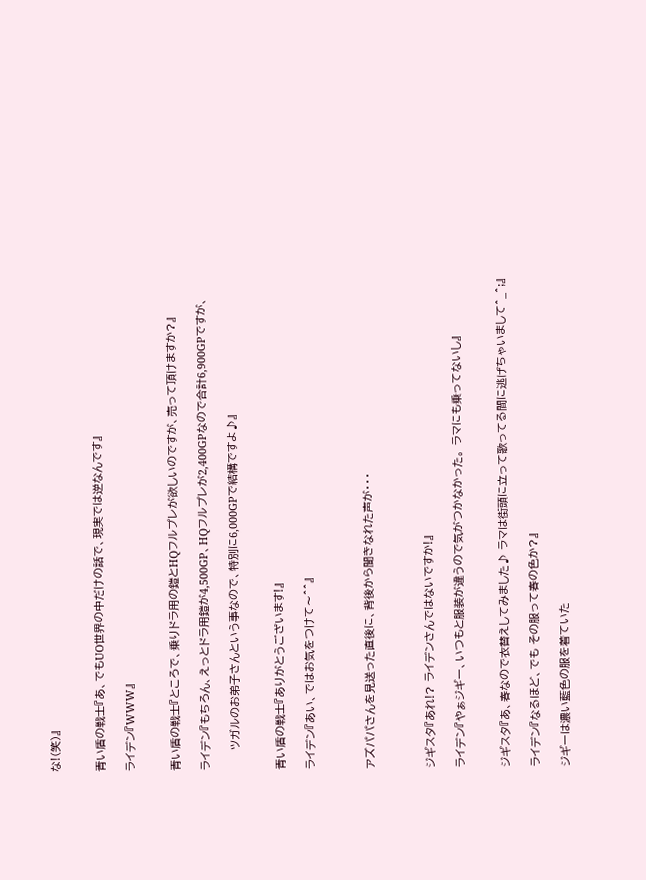な!(笑)』


青い盾の戦士『あ、でもUO世界の中だけの話で、現実では逆なんです』

ライデン『WWW』


青い盾の戦士『ところで、乗りドラ用の鎧とHQフルプレが欲しいのですが、売って頂けますか?』

ライデン『もちろん、えっとドラ用鎧が4,500GP、HQフルプレが2,400GPなので合計6,900GPですが、

     ツガルのお弟子さんという事なので、特別に6,000GPで結構ですよ♪』


青い盾の戦士『ありがとうございます!』

ライデン『あい、ではお気をつけて〜^^』



アズパパさんを見送った直後に、背後から聞きなれた声が・・・



ジギスタ『あれ!? ライデンさんではないですか!』

ライデン『やぁジギー、いつもと服装が違うので気がつかなかった。 ラマにも乗ってないし』


ジギスタ『あ、春なので衣替えしてみました♪ ラマは街頭に立って歌ってる間に逃げちゃいまして^_^;』

ライデン『なるほど、でも その服って春の色か?』

ジギーは濃い藍色の服を着ていた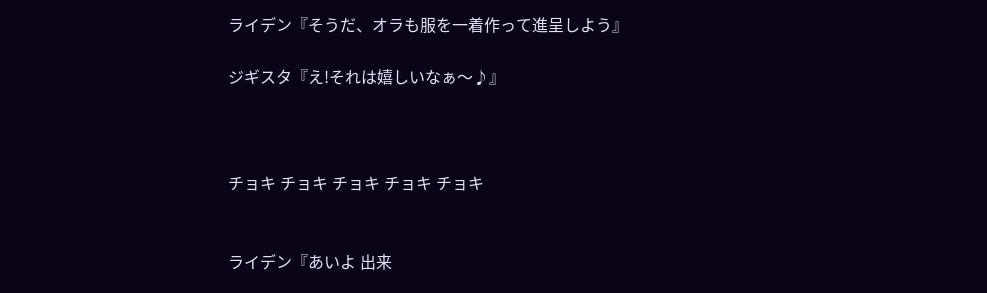ライデン『そうだ、オラも服を一着作って進呈しよう』

ジギスタ『え!それは嬉しいなぁ〜♪』



チョキ チョキ チョキ チョキ チョキ


ライデン『あいよ 出来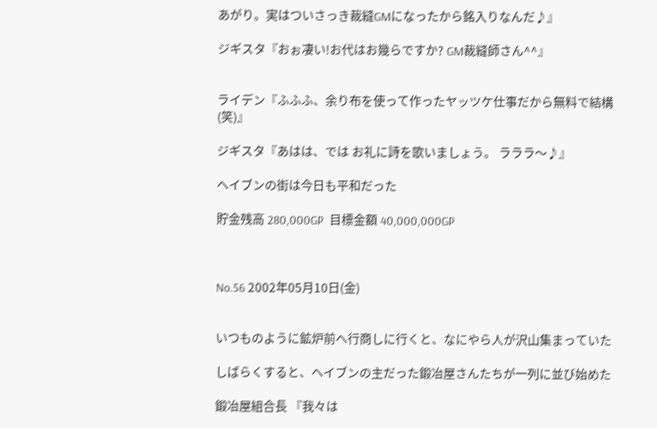あがり。実はついさっき裁縫GMになったから銘入りなんだ♪』

ジギスタ『おぉ凄い!お代はお幾らですか? GM裁縫師さん^^』


ライデン『ふふふ、余り布を使って作ったヤッツケ仕事だから無料で結構(笑)』

ジギスタ『あはは、では お礼に詩を歌いましょう。 ラララ〜♪』

ヘイブンの街は今日も平和だった

貯金残高 280,000GP  目標金額 40,000,000GP



No.56 2002年05月10日(金)


いつものように鉱炉前へ行商しに行くと、なにやら人が沢山集まっていた

しばらくすると、ヘイブンの主だった鍛冶屋さんたちが一列に並び始めた

鍛冶屋組合長 『我々は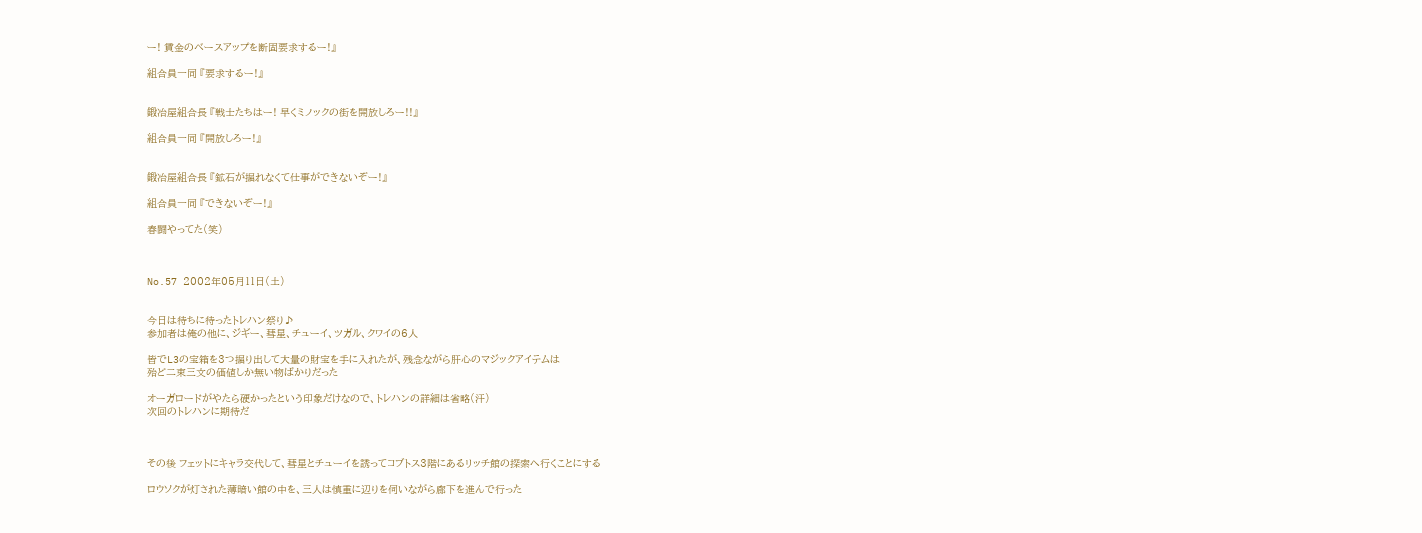ー! 賃金のベースアップを断固要求するー!』

組合員一同 『要求するー!』


鍛冶屋組合長 『戦士たちはー! 早くミノックの街を開放しろー!!』

組合員一同 『開放しろー!』


鍛冶屋組合長 『鉱石が掘れなくて仕事ができないぞー!』

組合員一同 『できないぞー!』

春闘やってた(笑)



No.57 2002年05月11日(土)


今日は待ちに待ったトレハン祭り♪
参加者は俺の他に、ジギー、彗星、チューイ、ツガル、クワイの6人

皆でL3の宝箱を3つ掘り出して大量の財宝を手に入れたが、残念ながら肝心のマジックアイテムは
殆ど二束三文の価値しか無い物ばかりだった

オーガロードがやたら硬かったという印象だけなので、トレハンの詳細は省略(汗)
次回のトレハンに期待だ



その後 フェットにキャラ交代して、彗星とチューイを誘ってコブトス3階にあるリッチ館の探索へ行くことにする

ロウソクが灯された薄暗い館の中を、三人は慎重に辺りを伺いながら廊下を進んで行った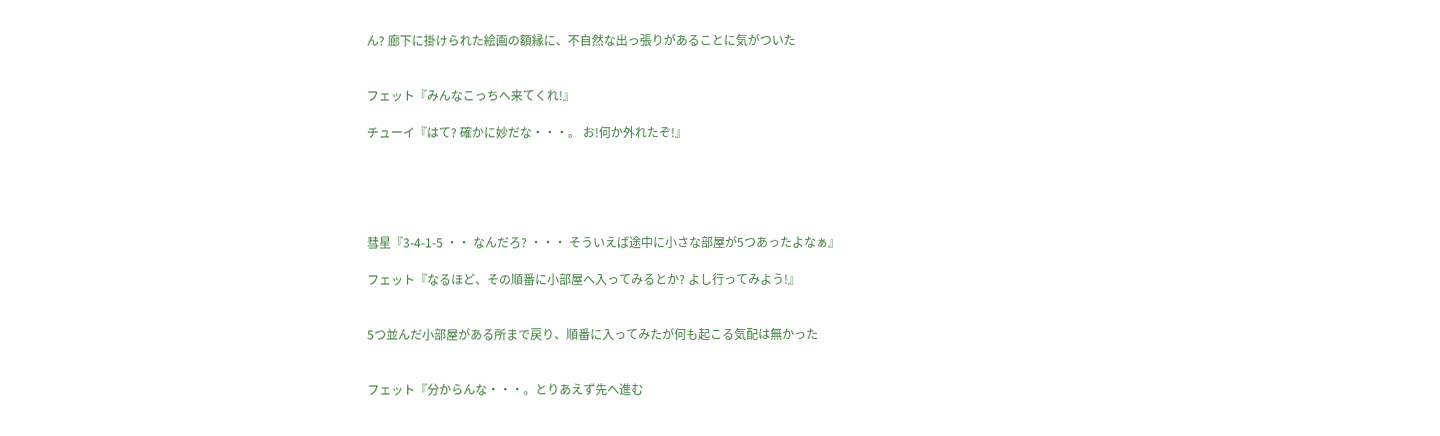ん? 廊下に掛けられた絵画の額縁に、不自然な出っ張りがあることに気がついた


フェット『みんなこっちへ来てくれ!』

チューイ『はて? 確かに妙だな・・・。 お!何か外れたぞ!』





彗星『3-4-1-5 ・・ なんだろ? ・・・ そういえば途中に小さな部屋が5つあったよなぁ』

フェット『なるほど、その順番に小部屋へ入ってみるとか? よし行ってみよう!』


5つ並んだ小部屋がある所まで戻り、順番に入ってみたが何も起こる気配は無かった


フェット『分からんな・・・。とりあえず先へ進む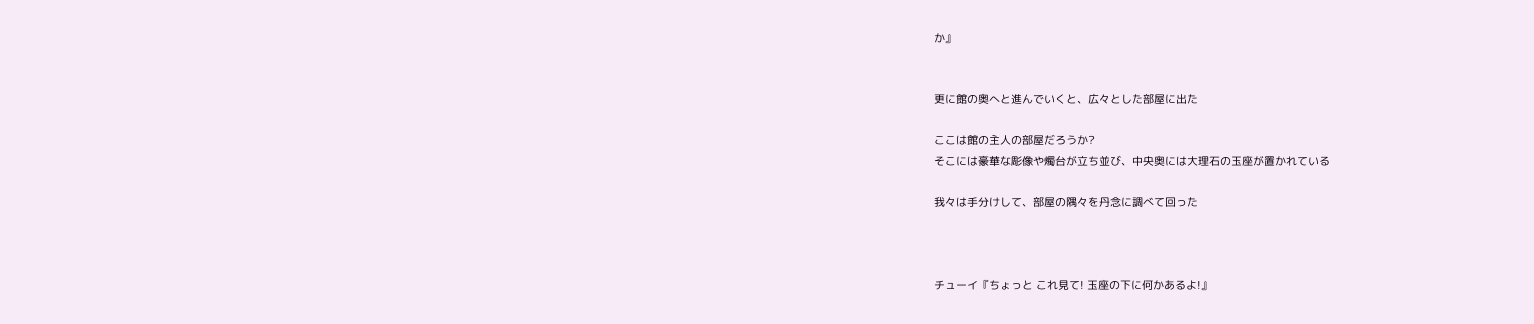か』


更に館の奥へと進んでいくと、広々とした部屋に出た

ここは館の主人の部屋だろうか?
そこには豪華な彫像や燭台が立ち並び、中央奥には大理石の玉座が置かれている

我々は手分けして、部屋の隅々を丹念に調べて回った



チューイ『ちょっと これ見て! 玉座の下に何かあるよ!』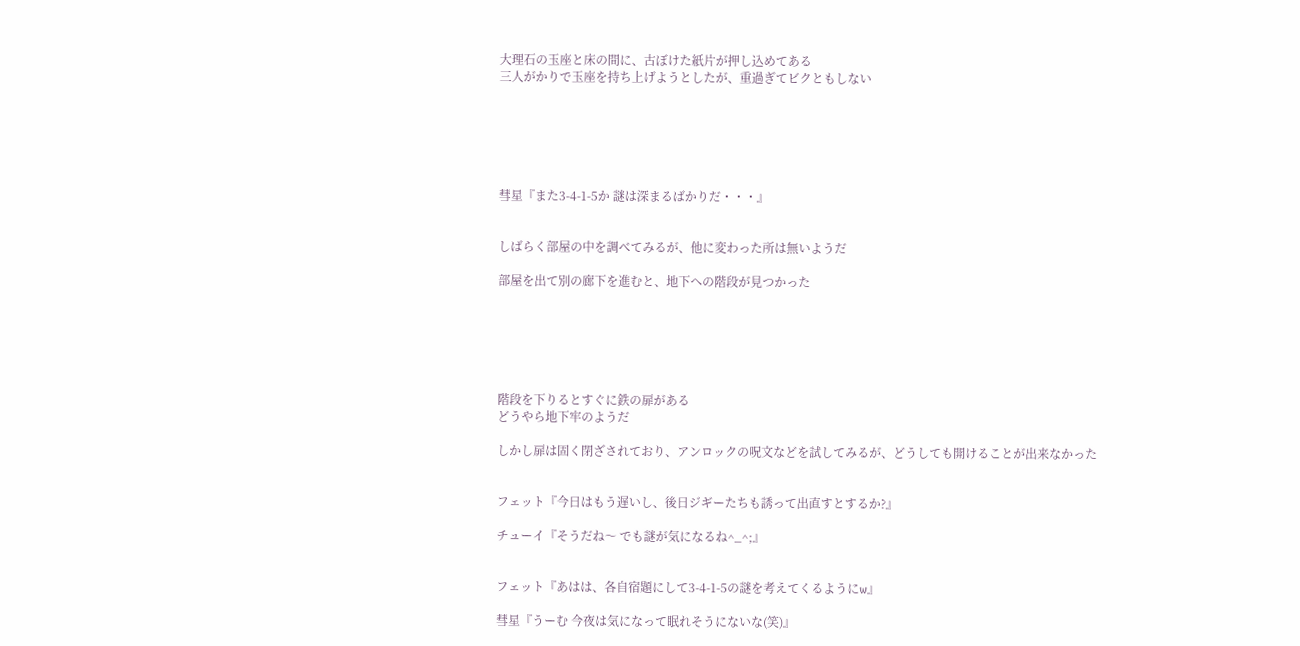大理石の玉座と床の間に、古ぼけた紙片が押し込めてある
三人がかりで玉座を持ち上げようとしたが、重過ぎてビクともしない






彗星『また3-4-1-5か 謎は深まるばかりだ・・・』


しばらく部屋の中を調べてみるが、他に変わった所は無いようだ

部屋を出て別の廊下を進むと、地下への階段が見つかった






階段を下りるとすぐに鉄の扉がある
どうやら地下牢のようだ

しかし扉は固く閉ざされており、アンロックの呪文などを試してみるが、どうしても開けることが出来なかった


フェット『今日はもう遅いし、後日ジギーたちも誘って出直すとするか?』

チューイ『そうだね〜 でも謎が気になるね^_^;』


フェット『あはは、各自宿題にして3-4-1-5の謎を考えてくるようにw』

彗星『うーむ 今夜は気になって眠れそうにないな(笑)』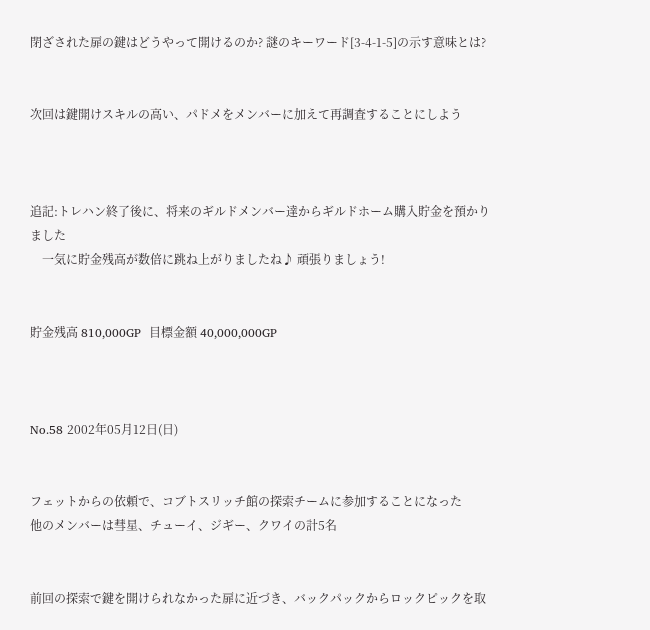閉ざされた扉の鍵はどうやって開けるのか? 謎のキーワード[3-4-1-5]の示す意味とは?


次回は鍵開けスキルの高い、パドメをメンバーに加えて再調査することにしよう



追記:トレハン終了後に、将来のギルドメンバー達からギルドホーム購入貯金を預かりました
    一気に貯金残高が数倍に跳ね上がりましたね♪ 頑張りましょう!


貯金残高 810,000GP  目標金額 40,000,000GP



No.58 2002年05月12日(日)


フェットからの依頼で、コブトスリッチ館の探索チームに参加することになった
他のメンバーは彗星、チューイ、ジギー、クワイの計5名


前回の探索で鍵を開けられなかった扉に近づき、バックパックからロックピックを取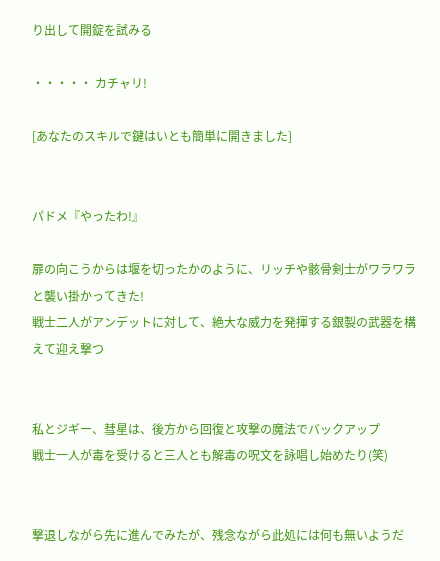り出して開錠を試みる

・・・・・ カチャリ!

[あなたのスキルで鍵はいとも簡単に開きました]


パドメ『やったわ!』

扉の向こうからは堰を切ったかのように、リッチや骸骨剣士がワラワラと襲い掛かってきた!
戦士二人がアンデットに対して、絶大な威力を発揮する銀製の武器を構えて迎え撃つ


私とジギー、彗星は、後方から回復と攻撃の魔法でバックアップ
戦士一人が毒を受けると三人とも解毒の呪文を詠唱し始めたり(笑)


撃退しながら先に進んでみたが、残念ながら此処には何も無いようだ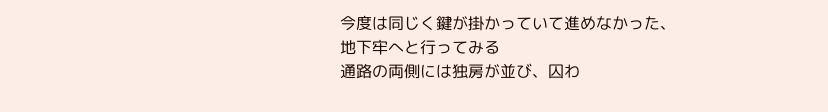今度は同じく鍵が掛かっていて進めなかった、地下牢へと行ってみる
通路の両側には独房が並び、囚わ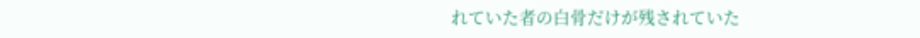れていた者の白骨だけが残されていた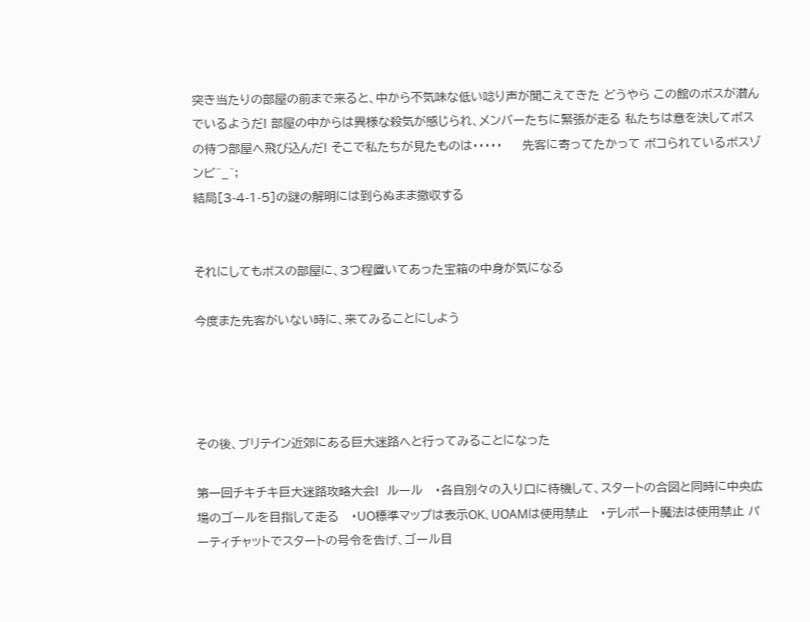突き当たりの部屋の前まで来ると、中から不気味な低い唸り声が聞こえてきた どうやら この館のボスが潜んでいるようだ! 部屋の中からは異様な殺気が感じられ、メンバーたちに緊張が走る 私たちは意を決してボスの待つ部屋へ飛び込んだ! そこで私たちが見たものは・・・・・     先客に寄ってたかって ボコられているボスゾンビ^_^;
結局[3-4-1-5]の謎の解明には到らぬまま撤収する


それにしてもボスの部屋に、3つ程置いてあった宝箱の中身が気になる

今度また先客がいない時に、来てみることにしよう




その後、ブリテイン近郊にある巨大迷路へと行ってみることになった

第一回チキチキ巨大迷路攻略大会!  ルール   ・各自別々の入り口に待機して、スタートの合図と同時に中央広場のゴールを目指して走る   ・UO標準マップは表示OK、UOAMは使用禁止   ・テレポート魔法は使用禁止 パーティチャットでスタートの号令を告げ、ゴール目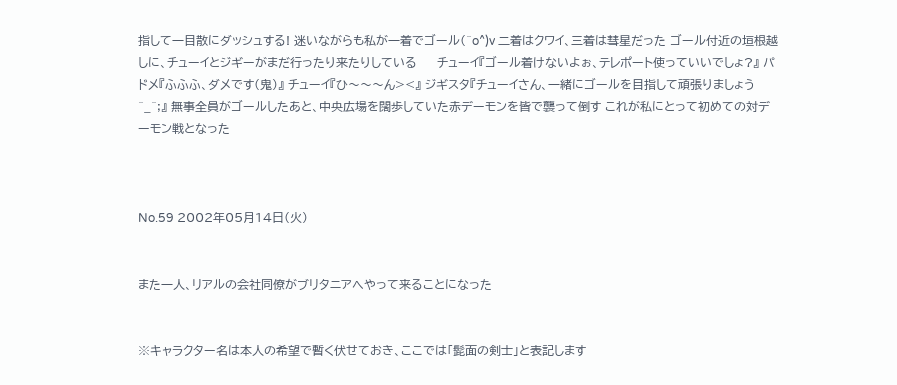指して一目散にダッシュする! 迷いながらも私が一着でゴール(^o^)v 二着はクワイ、三着は彗星だった ゴール付近の垣根越しに、チューイとジギーがまだ行ったり来たりしている     チューイ『ゴール着けないよぉ、テレポート使っていいでしょ?』 パドメ『ふふふ、ダメです(鬼)』 チューイ『ひ〜〜〜ん><』 ジギスタ『チューイさん、一緒にゴールを目指して頑張りましょう^_^;』 無事全員がゴールしたあと、中央広場を闊歩していた赤デーモンを皆で襲って倒す これが私にとって初めての対デーモン戦となった



No.59 2002年05月14日(火)


また一人、リアルの会社同僚がブリタニアへやって来ることになった


※キャラクター名は本人の希望で暫く伏せておき、ここでは「髭面の剣士」と表記します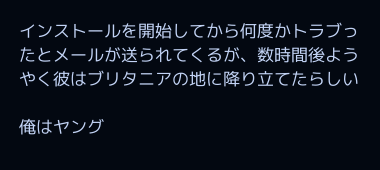インストールを開始してから何度かトラブったとメールが送られてくるが、数時間後ようやく彼はブリタニアの地に降り立てたらしい

俺はヤング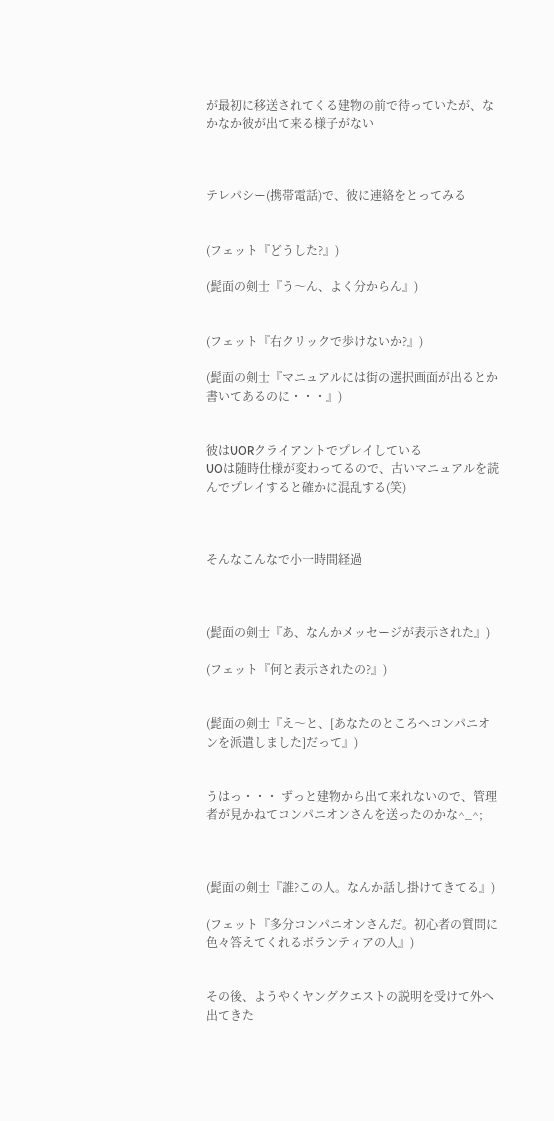が最初に移送されてくる建物の前で待っていたが、なかなか彼が出て来る様子がない



テレパシー(携帯電話)で、彼に連絡をとってみる


(フェット『どうした?』)

(髭面の剣士『う〜ん、よく分からん』)


(フェット『右クリックで歩けないか?』)

(髭面の剣士『マニュアルには街の選択画面が出るとか書いてあるのに・・・』)


彼はUORクライアントでプレイしている
UOは随時仕様が変わってるので、古いマニュアルを読んでプレイすると確かに混乱する(笑)



そんなこんなで小一時間経過



(髭面の剣士『あ、なんかメッセージが表示された』)

(フェット『何と表示されたの?』)


(髭面の剣士『え〜と、[あなたのところへコンパニオンを派遣しました]だって』)


うはっ・・・ ずっと建物から出て来れないので、管理者が見かねてコンパニオンさんを送ったのかな^_^;



(髭面の剣士『誰?この人。なんか話し掛けてきてる』)

(フェット『多分コンパニオンさんだ。初心者の質問に色々答えてくれるボランティアの人』)


その後、ようやくヤングクエストの説明を受けて外へ出てきた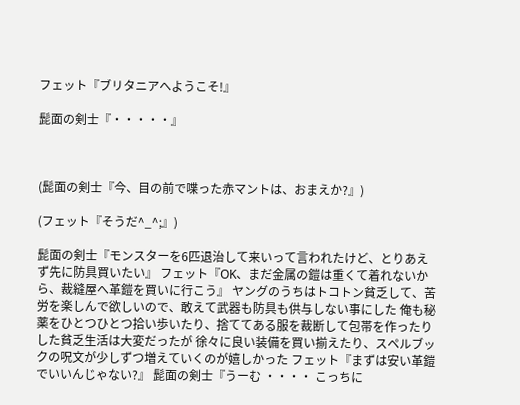フェット『ブリタニアへようこそ!』

髭面の剣士『・・・・・』



(髭面の剣士『今、目の前で喋った赤マントは、おまえか?』)

(フェット『そうだ^_^;』)

髭面の剣士『モンスターを6匹退治して来いって言われたけど、とりあえず先に防具買いたい』 フェット『OK、まだ金属の鎧は重くて着れないから、裁縫屋へ革鎧を買いに行こう』 ヤングのうちはトコトン貧乏して、苦労を楽しんで欲しいので、敢えて武器も防具も供与しない事にした 俺も秘薬をひとつひとつ拾い歩いたり、捨ててある服を裁断して包帯を作ったりした貧乏生活は大変だったが 徐々に良い装備を買い揃えたり、スペルブックの呪文が少しずつ増えていくのが嬉しかった フェット『まずは安い革鎧でいいんじゃない?』 髭面の剣士『うーむ ・・・・ こっちに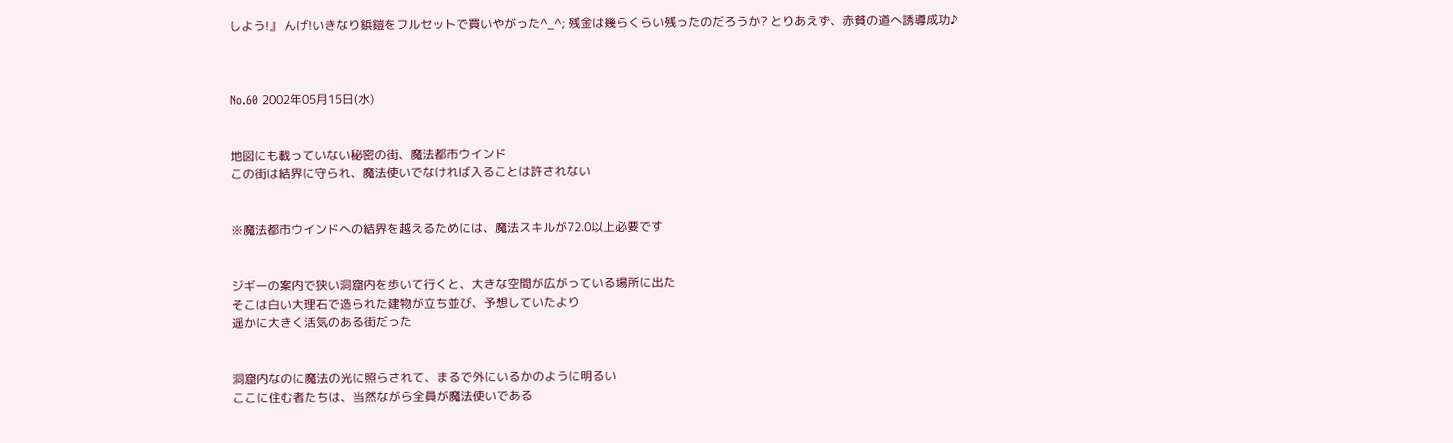しよう!』 んげ!いきなり鋲鎧をフルセットで買いやがった^_^; 残金は幾らくらい残ったのだろうか? とりあえず、赤貧の道へ誘導成功♪



No.60 2002年05月15日(水)


地図にも載っていない秘密の街、魔法都市ウインド
この街は結界に守られ、魔法使いでなければ入ることは許されない


※魔法都市ウインドへの結界を越えるためには、魔法スキルが72.0以上必要です


ジギーの案内で狭い洞窟内を歩いて行くと、大きな空間が広がっている場所に出た
そこは白い大理石で造られた建物が立ち並び、予想していたより
遥かに大きく活気のある街だった


洞窟内なのに魔法の光に照らされて、まるで外にいるかのように明るい
ここに住む者たちは、当然ながら全員が魔法使いである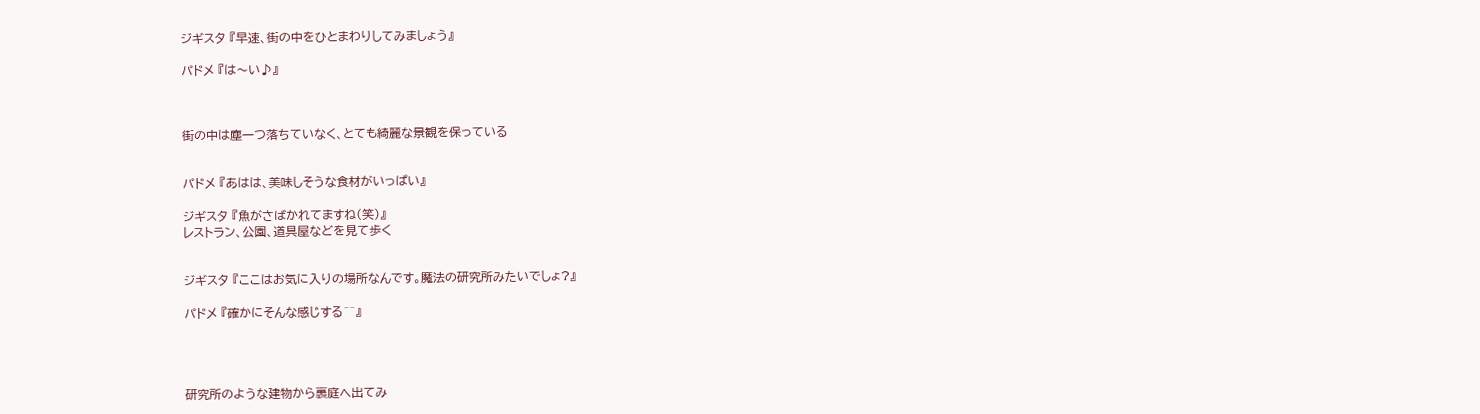ジギスタ 『早速、街の中をひとまわりしてみましょう』

パドメ 『は〜い♪』



街の中は塵一つ落ちていなく、とても綺麗な景観を保っている


パドメ 『あはは、美味しそうな食材がいっぱい』

ジギスタ 『魚がさばかれてますね(笑)』
レストラン、公園、道具屋などを見て歩く


ジギスタ 『ここはお気に入りの場所なんです。魔法の研究所みたいでしょ?』

パドメ 『確かにそんな感じする^^』




研究所のような建物から裏庭へ出てみ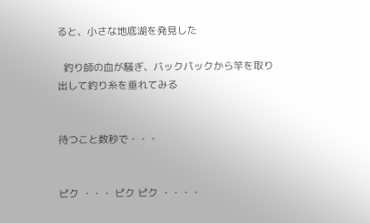ると、小さな地底湖を発見した

  釣り師の血が騒ぎ、バックパックから竿を取り出して釣り糸を垂れてみる


待つこと数秒で・・・


ピク ・・・ ピク ピク ・・・・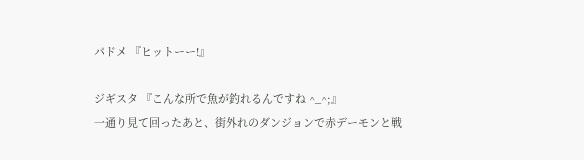パドメ 『ヒットーー!』

ジギスタ 『こんな所で魚が釣れるんですね ^_^;』
一通り見て回ったあと、街外れのダンジョンで赤デーモンと戦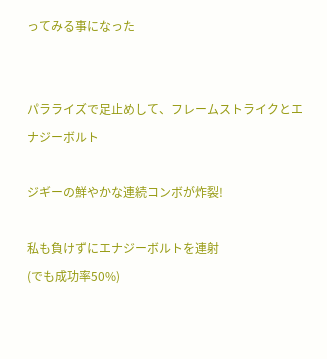ってみる事になった


パラライズで足止めして、フレームストライクとエナジーボルト

ジギーの鮮やかな連続コンボが炸裂!

私も負けずにエナジーボルトを連射
(でも成功率50%)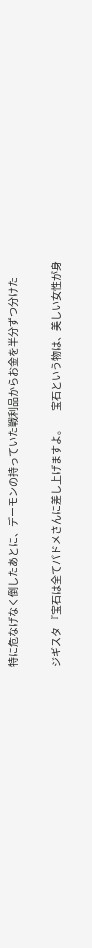特に危なげなく倒したあとに、デーモンの持っていた戦利品からお金を半分ずつ分けた

ジギスタ 『宝石は全てパドメさんに差し上げますよ。       宝石という物は、美しい女性が身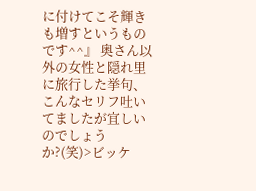に付けてこそ輝きも増すというものです^^』 奥さん以外の女性と隠れ里に旅行した挙句、こんなセリフ吐いてましたが宜しいのでしょうか?(笑)>ビッケ